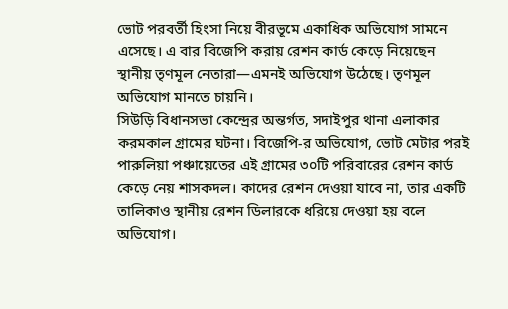ভোট পরবর্তী হিংসা নিয়ে বীরভূমে একাধিক অভিযোগ সামনে এসেছে। এ বার বিজেপি করায় রেশন কার্ড কেড়ে নিয়েছেন স্থানীয় তৃণমূল নেতারা—এমনই অভিযোগ উঠেছে। তৃণমূল অভিযোগ মানতে চায়নি।
সিউড়ি বিধানসভা কেন্দ্রের অন্তর্গত, সদাইপুর থানা এলাকার করমকাল গ্রামের ঘটনা। বিজেপি-র অভিযোগ, ভোট মেটার পরই পারুলিয়া পঞ্চায়েতের এই গ্রামের ৩০টি পরিবারের রেশন কার্ড কেড়ে নেয় শাসকদল। কাদের রেশন দেওয়া যাবে না, তার একটি তালিকাও স্থানীয় রেশন ডিলারকে ধরিয়ে দেওয়া হয় বলে অভিযোগ।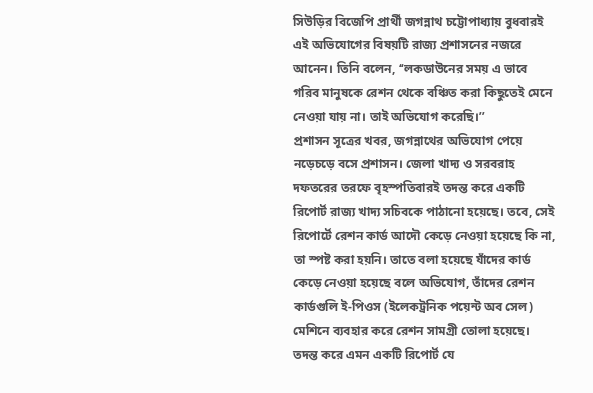সিউড়ির বিজেপি প্রার্থী জগন্নাথ চট্টোপাধ্যায় বুধবারই এই অভিযোগের বিষয়টি রাজ্য প্রশাসনের নজরে আনেন। তিনি বলেন, ‘‘লকডাউনের সময় এ ভাবে গরিব মানুষকে রেশন থেকে বঞ্চিত করা কিছুতেই মেনে নেওয়া যায় না। তাই অভিযোগ করেছি।’’
প্রশাসন সূত্রের খবর, জগন্নাথের অভিযোগ পেয়ে নড়েচড়ে বসে প্রশাসন। জেলা খাদ্য ও সরবরাহ দফতরের তরফে বৃহস্পতিবারই তদন্ত করে একটি রিপোর্ট রাজ্য খাদ্য সচিবকে পাঠানো হয়েছে। তবে, সেই রিপোর্টে রেশন কার্ড আদৌ কেড়ে নেওয়া হয়েছে কি না, তা স্পষ্ট করা হয়নি। তাতে বলা হয়েছে যাঁদের কার্ড কেড়ে নেওয়া হয়েছে বলে অভিযোগ, তাঁদের রেশন কার্ডগুলি ই-পিওস (ইলেকট্রনিক পয়েন্ট অব সেল) মেশিনে ব্যবহার করে রেশন সামগ্রী তোলা হয়েছে। তদন্ত করে এমন একটি রিপোর্ট যে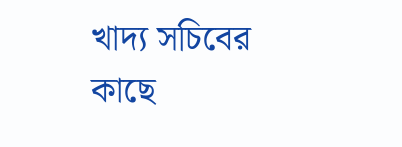খাদ্য সচিবের কাছে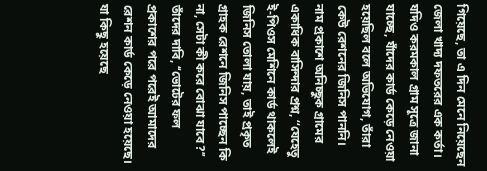গিয়েছে, তা এ দিন মেনে নিয়েছেন জেলা খাদ্য দফতরের এক কর্তা।
যদিও করমকাল গ্রাম সূত্রে জানা যাচ্ছে, যাঁদের কার্ড কেড়ে নেওয়া হয়েছিল বলে অভিযোগ, তাঁরা কেউ রেশনের জিনিস পাননি। নাম প্রকাশে অনিচ্ছুক গ্রামের একাধিক বাসিন্দার প্রশ্ন, ‘‘যেহেতু ই-পিওস মেশিনে কার্ড থাকলেই জিনিস তোলা যায়, তাই প্রকৃত গ্রাহক রেশনে জিনিস পাচ্ছেন কি না, সেটা কী করে বোঝা যাবে?’’ তাঁদের দাবি, ‘‘ভোটের ফল প্রকাশের পরে পরেই আমাদের রেশন কার্ড কেড়ে নেওয়া হয়েছে। যা কিছু হয়েছে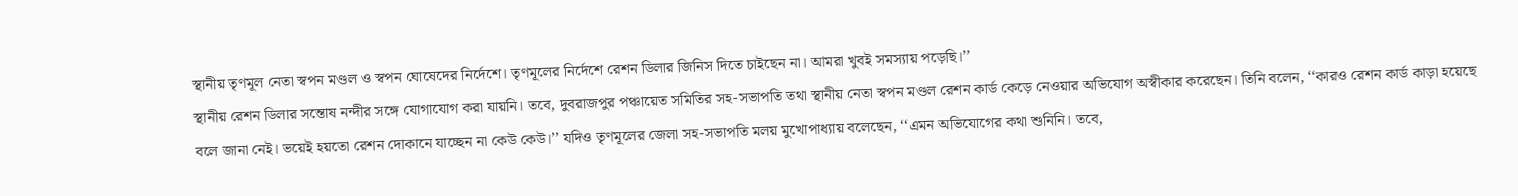স্থানীয় তৃণমূল নেতা স্বপন মণ্ডল ও স্বপন ঘোষেদের নির্দেশে। তৃণমূলের নির্দেশে রেশন ডিলার জিনিস দিতে চাইছেন না। আমরা খুবই সমস্যায় পড়েছি।’’
স্থানীয় রেশন ডিলার সন্তোষ নন্দীর সঙ্গে যোগাযোগ করা যায়নি। তবে, দুবরাজপুর পঞ্চায়েত সমিতির সহ-সভাপতি তথা স্থানীয় নেতা স্বপন মণ্ডল রেশন কার্ড কেড়ে নেওয়ার অভিযোগ অস্বীকার করেছেন। তিনি বলেন, ‘‘কারও রেশন কার্ড কাড়া হয়েছে বলে জানা নেই। ভয়েই হয়তো রেশন দোকানে যাচ্ছেন না কেউ কেউ।’’ যদিও তৃণমূলের জেলা সহ-সভাপতি মলয় মুখোপাধ্যায় বলেছেন, ‘‘এমন অভিযোগের কথা শুনিনি। তবে,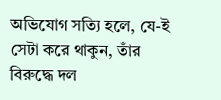অভিযোগ সত্যি হলে, যে-ই সেটা করে থাকুন, তাঁর বিরুদ্ধে দল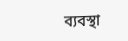ব্যবস্থা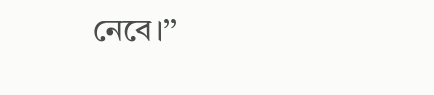নেবে।’’